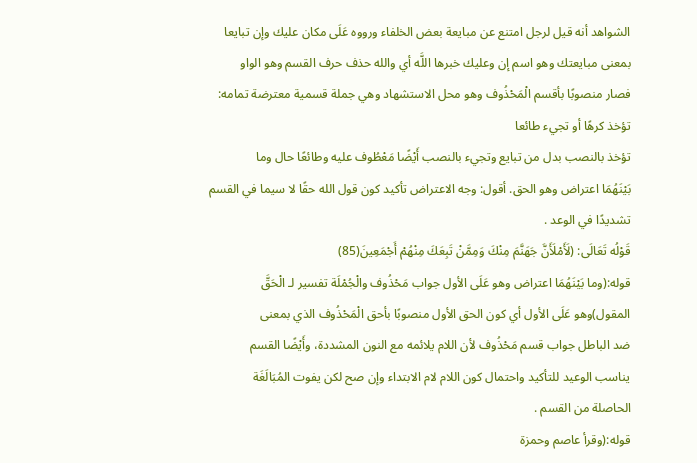الشواهد أنه قيل لرجل امتنع عن مبايعة بعض الخلفاء ورووه عَلَى مكان عليك وإن تبايعا
بمعنى مبايعتك وهو اسم إن وعليك خبرها اللَّه أي والله حذف حرف القسم وهو الواو
فصار منصوبًا بأقسم الْمَحْذُوف وهو محل الاستشهاد وهي جملة قسمية معترضة تمامه:
تؤخذ كرهًا أو تجيء طائعا
تؤخذ بالنصب بدل من تبايع وتجيء بالنصب أَيْضًا مَعْطُوف عليه وطائعًا حال وما
بَيْنَهُمَا اعتراض وهو الحق. أقول: وجه الاعتراض تأكيد كون قول الله حقًا لا سيما في القسم
تشديدًا في الوعد .
قَوْلُه تَعَالَى: (لَأَمْلَأَنَّ جَهَنَّمَ مِنْكَ وَمِمَّنْ تَبِعَكَ مِنْهُمْ أَجْمَعِينَ(85)
قوله:(وما بَيْنَهُمَا اعتراض وهو عَلَى الأول جواب مَحْذُوف والْجُمْلَة تفسير لـ الْحَقَّ
المقول)وهو عَلَى الأول أي كون الحق الأول منصوبًا بأحق الْمَحْذُوف الذي بمعنى
ضد الباطل جواب قسم مَحْذُوف لأن اللام يلائمه مع النون المشددة، وأَيْضًا القسم
يناسب الوعيد للتأكيد واحتمال كون اللام لام الابتداء وإن صح لكن يفوت المُبَالَغَة
الحاصلة من القسم .
قوله:(وقرأ عاصم وحمزة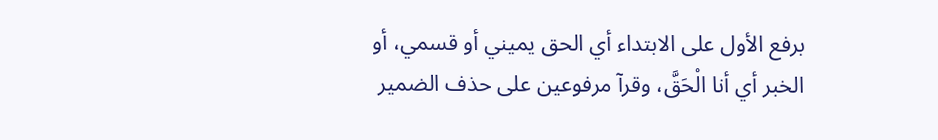برفع الأول على الابتداء أي الحق يميني أو قسمي، أو
الخبر أي أنا الْحَقَّ، وقرآ مرفوعين على حذف الضمير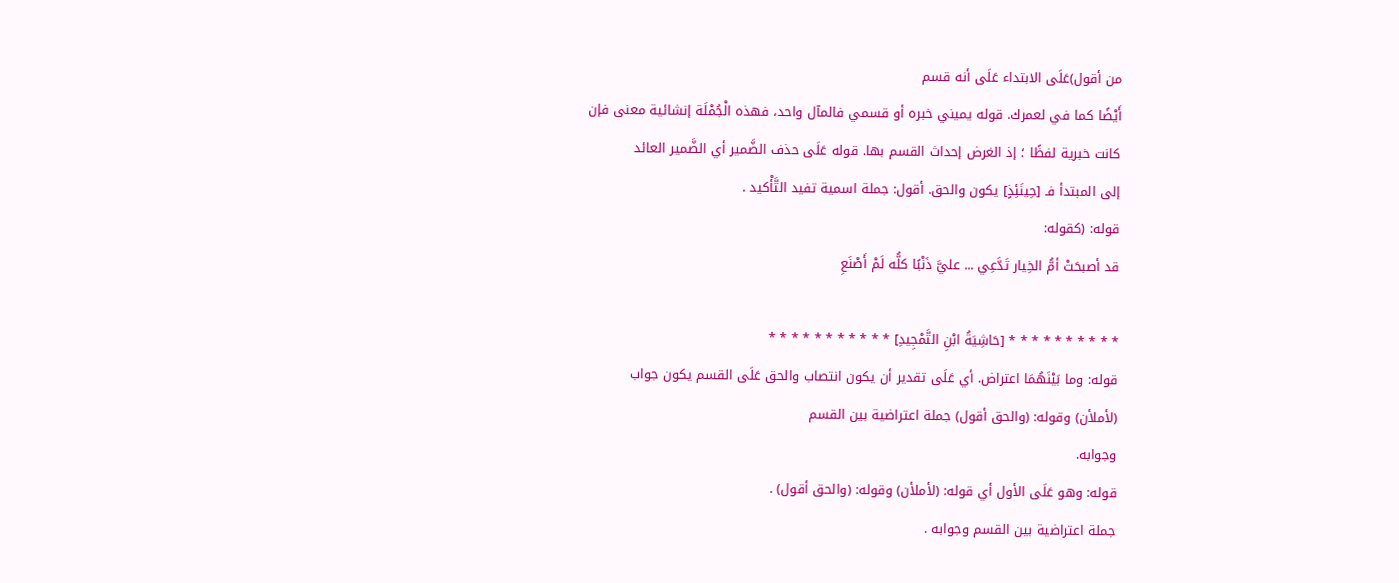من أقول)عَلَى الابتداء عَلَى أنه قسم
أَيْضًا كما في لعمرك. قوله يميني خبره أو قسمي فالمآل واحد، فهذه الْجُمْلَة إنشائية معنى فإن
كانت خبرية لفظًا ؛ إذ الغرض إحداث القسم بها. قوله عَلَى حذف الضَّمير أي الضَّمير العائد
إلى المبتدأ فـ [حِينَئِذٍ] يكون والحق. أقول: جملة اسمية تفيد التَّأْكيد .
قوله: (كقوله:
قد أصبحَتْ أمُّ الخِيار تَدَّعِي ... عليَّ ذَنْبًا كلُّه لَمْ أَصْنَعِ

* * * * * * * * * * [حَاشِيَةُ ابْنِ التَّمْجِيدِ] * * * * * * * * * * *
قوله: وما بَيْنَهُمَا اعتراض. أي عَلَى تقدير أن يكون انتصاب والحق عَلَى القسم يكون جواب
(لأملأن) وقوله: (والحق أقول) جملة اعتراضية بين القسم
وجوابه.
قوله: وهو عَلَى الأول أي قوله: (لأملأن) وقوله: (والحق أقول) .
جملة اعتراضية بين القسم وجوابه .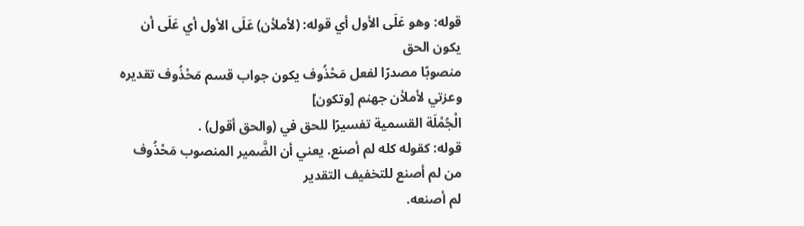قوله: وهو عَلَى الأول أي قوله: (لأملأن) عَلَى الأول أي عَلَى أن يكون الحق
منصوبًا مصدرًا لفعل مَحْذُوف يكون جواب قسم مَحْذُوف تقديره وعزتي لأملأن جهنم [وتكون]
الْجُمْلَة القسمية تفسيرًا للحق في (والحق أقول) .
قوله: كقوله كله لم أصنع. يعني أن الضَّمير المنصوب مَحْذُوف من لم أصنع للتخفيف التقدير
لم أصنعه.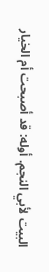البيت لأبي النجم. أوله: قد أصبحت أم الخيار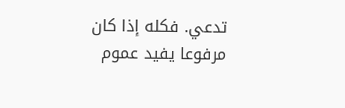تدعي. فكله إذا كان مرفوعا يفيد عموم